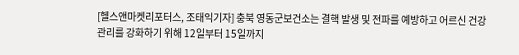[헬스앤마켓리포터스, 조태익기자] 충북 영동군보건소는 결핵 발생 및 전파를 예방하고 어르신 건강관리를 강화하기 위해 12일부터 15일까지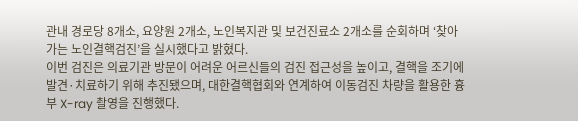관내 경로당 8개소, 요양원 2개소, 노인복지관 및 보건진료소 2개소를 순회하며 ‘찾아가는 노인결핵검진’을 실시했다고 밝혔다.
이번 검진은 의료기관 방문이 어려운 어르신들의 검진 접근성을 높이고, 결핵을 조기에 발견·치료하기 위해 추진됐으며, 대한결핵협회와 연계하여 이동검진 차량을 활용한 흉부 X-ray 촬영을 진행했다.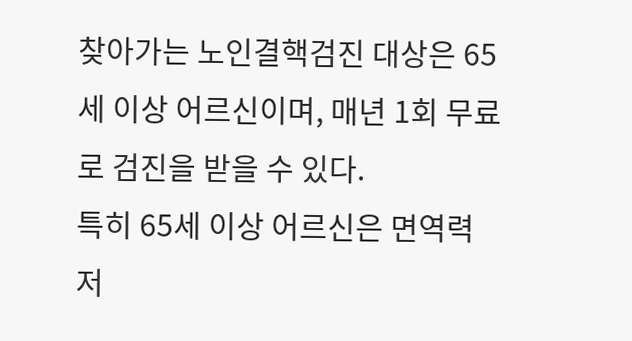찾아가는 노인결핵검진 대상은 65세 이상 어르신이며, 매년 1회 무료로 검진을 받을 수 있다.
특히 65세 이상 어르신은 면역력 저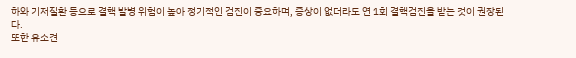하와 기저질환 등으로 결핵 발병 위험이 높아 정기적인 검진이 중요하며, 증상이 없더라도 연 1회 결핵검진을 받는 것이 권장된다.
또한 유소견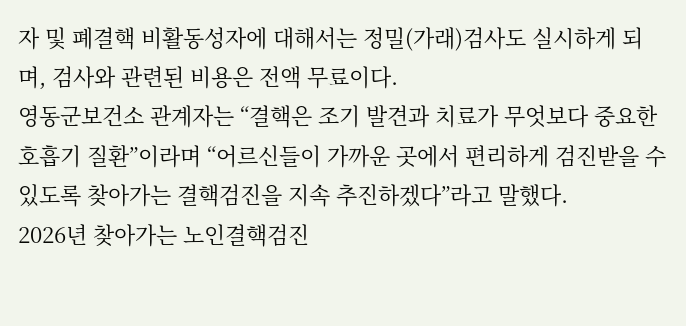자 및 폐결핵 비활동성자에 대해서는 정밀(가래)검사도 실시하게 되며, 검사와 관련된 비용은 전액 무료이다.
영동군보건소 관계자는 “결핵은 조기 발견과 치료가 무엇보다 중요한 호흡기 질환”이라며 “어르신들이 가까운 곳에서 편리하게 검진받을 수 있도록 찾아가는 결핵검진을 지속 추진하겠다”라고 말했다.
2026년 찾아가는 노인결핵검진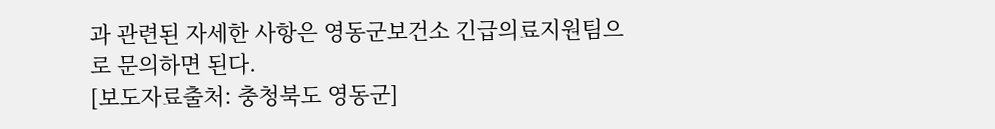과 관련된 자세한 사항은 영동군보건소 긴급의료지원팀으로 문의하면 된다.
[보도자료출처: 충청북도 영동군]